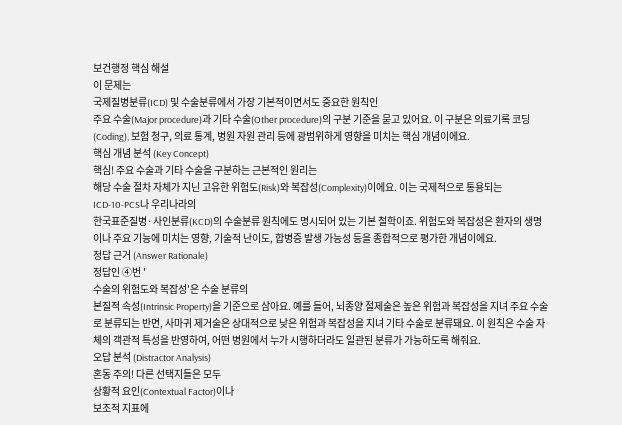보건행정 핵심 해설
이 문제는
국제질병분류(ICD) 및 수술분류에서 가장 기본적이면서도 중요한 원칙인
주요 수술(Major procedure)과 기타 수술(Other procedure)의 구분 기준을 묻고 있어요. 이 구분은 의료기록 코딩(Coding), 보험 청구, 의료 통계, 병원 자원 관리 등에 광범위하게 영향을 미치는 핵심 개념이에요.
핵심 개념 분석 (Key Concept)
핵심! 주요 수술과 기타 수술을 구분하는 근본적인 원리는
해당 수술 절차 자체가 지닌 고유한 위험도(Risk)와 복잡성(Complexity)이에요. 이는 국제적으로 통용되는
ICD-10-PCS나 우리나라의
한국표준질병·사인분류(KCD)의 수술분류 원칙에도 명시되어 있는 기본 철학이죠. 위험도와 복잡성은 환자의 생명이나 주요 기능에 미치는 영향, 기술적 난이도, 합병증 발생 가능성 등을 종합적으로 평가한 개념이에요.
정답 근거 (Answer Rationale)
정답인 ④번 '
수술의 위험도와 복잡성'은 수술 분류의
본질적 속성(Intrinsic Property)을 기준으로 삼아요. 예를 들어, 뇌종양 절제술은 높은 위험과 복잡성을 지녀 주요 수술로 분류되는 반면, 사마귀 제거술은 상대적으로 낮은 위험과 복잡성을 지녀 기타 수술로 분류돼요. 이 원칙은 수술 자체의 객관적 특성을 반영하여, 어떤 병원에서 누가 시행하더라도 일관된 분류가 가능하도록 해줘요.
오답 분석 (Distractor Analysis)
혼동 주의! 다른 선택지들은 모두
상황적 요인(Contextual Factor)이나
보조적 지표에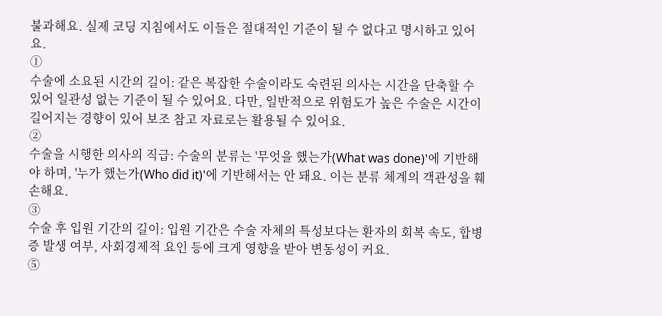불과해요. 실제 코딩 지침에서도 이들은 절대적인 기준이 될 수 없다고 명시하고 있어요.
①
수술에 소요된 시간의 길이: 같은 복잡한 수술이라도 숙련된 의사는 시간을 단축할 수 있어 일관성 없는 기준이 될 수 있어요. 다만, 일반적으로 위험도가 높은 수술은 시간이 길어지는 경향이 있어 보조 참고 자료로는 활용될 수 있어요.
②
수술을 시행한 의사의 직급: 수술의 분류는 '무엇을 했는가(What was done)'에 기반해야 하며, '누가 했는가(Who did it)'에 기반해서는 안 돼요. 이는 분류 체계의 객관성을 훼손해요.
③
수술 후 입원 기간의 길이: 입원 기간은 수술 자체의 특성보다는 환자의 회복 속도, 합병증 발생 여부, 사회경제적 요인 등에 크게 영향을 받아 변동성이 커요.
⑤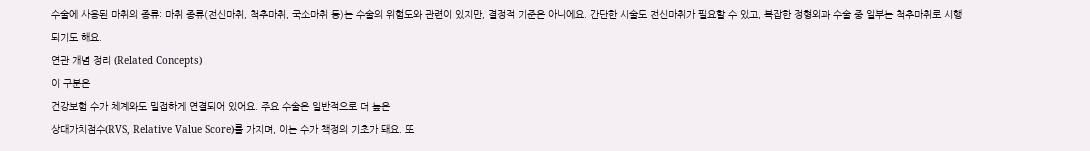수술에 사용된 마취의 종류: 마취 종류(전신마취, 척추마취, 국소마취 등)는 수술의 위험도와 관련이 있지만, 결정적 기준은 아니에요. 간단한 시술도 전신마취가 필요할 수 있고, 복잡한 정형외과 수술 중 일부는 척추마취로 시행되기도 해요.
연관 개념 정리 (Related Concepts)
이 구분은
건강보험 수가 체계와도 밀접하게 연결되어 있어요. 주요 수술은 일반적으로 더 높은
상대가치점수(RVS, Relative Value Score)를 가지며, 이는 수가 책정의 기초가 돼요. 또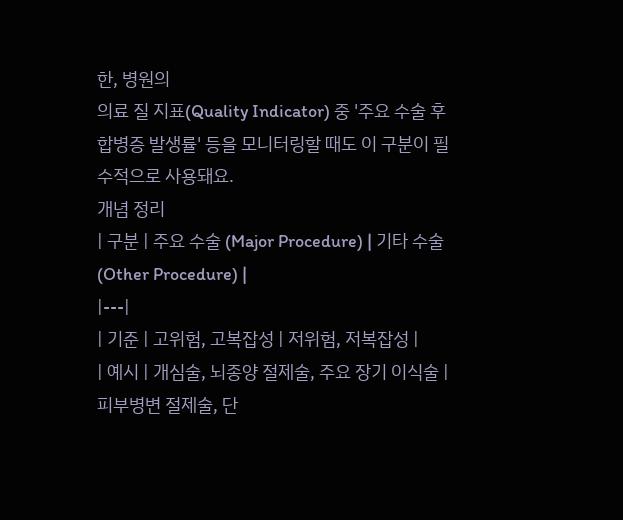한, 병원의
의료 질 지표(Quality Indicator) 중 '주요 수술 후 합병증 발생률' 등을 모니터링할 때도 이 구분이 필수적으로 사용돼요.
개념 정리
| 구분 | 주요 수술 (Major Procedure) | 기타 수술 (Other Procedure) |
|---|
| 기준 | 고위험, 고복잡성 | 저위험, 저복잡성 |
| 예시 | 개심술, 뇌종양 절제술, 주요 장기 이식술 | 피부병변 절제술, 단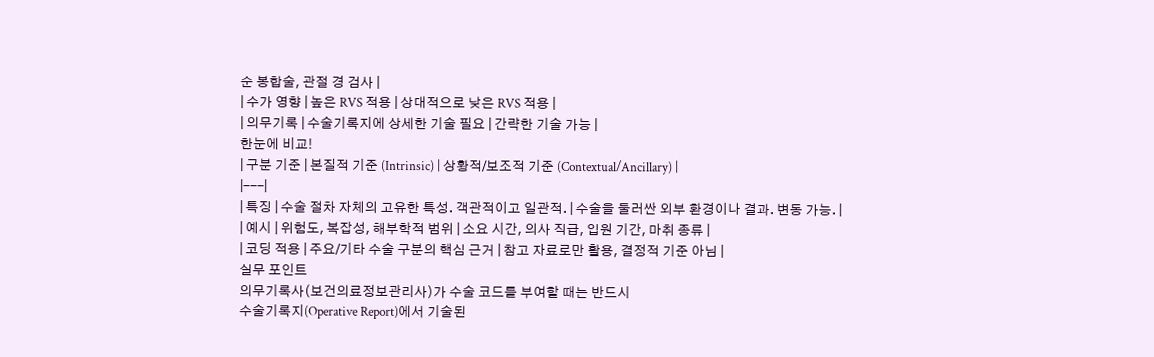순 봉합술, 관절 경 검사 |
| 수가 영향 | 높은 RVS 적용 | 상대적으로 낮은 RVS 적용 |
| 의무기록 | 수술기록지에 상세한 기술 필요 | 간략한 기술 가능 |
한눈에 비교!
| 구분 기준 | 본질적 기준 (Intrinsic) | 상황적/보조적 기준 (Contextual/Ancillary) |
|---|
| 특징 | 수술 절차 자체의 고유한 특성. 객관적이고 일관적. | 수술을 둘러싼 외부 환경이나 결과. 변동 가능. |
| 예시 | 위험도, 복잡성, 해부학적 범위 | 소요 시간, 의사 직급, 입원 기간, 마취 종류 |
| 코딩 적용 | 주요/기타 수술 구분의 핵심 근거 | 참고 자료로만 활용, 결정적 기준 아님 |
실무 포인트
의무기록사(보건의료정보관리사)가 수술 코드를 부여할 때는 반드시
수술기록지(Operative Report)에서 기술된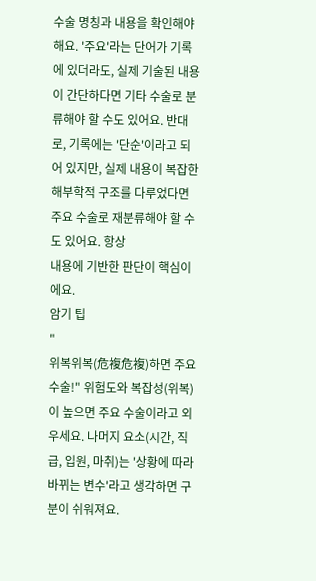수술 명칭과 내용을 확인해야 해요. '주요'라는 단어가 기록에 있더라도, 실제 기술된 내용이 간단하다면 기타 수술로 분류해야 할 수도 있어요. 반대로, 기록에는 '단순'이라고 되어 있지만, 실제 내용이 복잡한 해부학적 구조를 다루었다면 주요 수술로 재분류해야 할 수도 있어요. 항상
내용에 기반한 판단이 핵심이에요.
암기 팁
"
위복위복(危複危複)하면 주요 수술!" 위험도와 복잡성(위복)이 높으면 주요 수술이라고 외우세요. 나머지 요소(시간, 직급, 입원, 마취)는 '상황에 따라 바뀌는 변수'라고 생각하면 구분이 쉬워져요.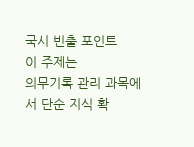국시 빈출 포인트
이 주제는
의무기록 관리 과목에서 단순 지식 확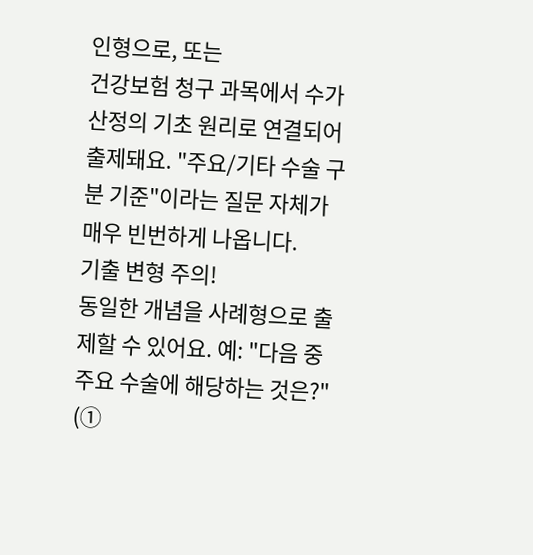인형으로, 또는
건강보험 청구 과목에서 수가 산정의 기초 원리로 연결되어 출제돼요. "주요/기타 수술 구분 기준"이라는 질문 자체가 매우 빈번하게 나옵니다.
기출 변형 주의!
동일한 개념을 사례형으로 출제할 수 있어요. 예: "다음 중 주요 수술에 해당하는 것은?" (①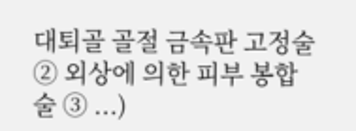대퇴골 골절 금속판 고정술 ② 외상에 의한 피부 봉합술 ③ ...)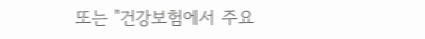또는 "건강보험에서 주요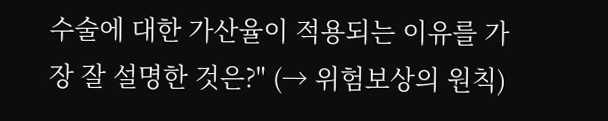수술에 대한 가산율이 적용되는 이유를 가장 잘 설명한 것은?" (→ 위험보상의 원칙)